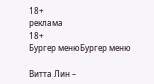18+
реклама
18+
Бургер менюБургер меню

Витта Лин –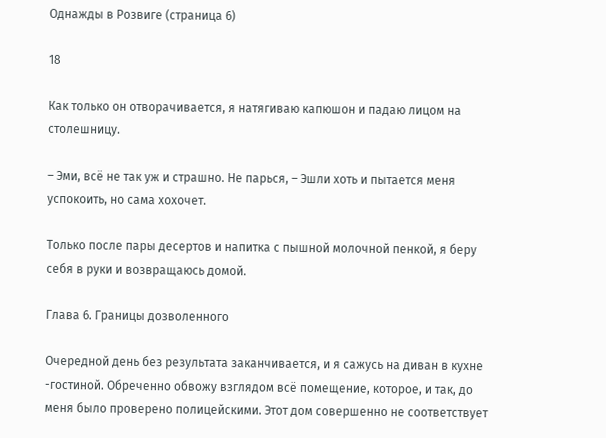Однажды в Розвиге (страница 6)

18

Как только он отворачивается, я натягиваю капюшон и падаю лицом на столешницу.

– Эми, всё не так уж и страшно. Не парься, – Эшли хоть и пытается меня успокоить, но сама хохочет.

Только после пары десертов и напитка с пышной молочной пенкой, я беру себя в руки и возвращаюсь домой.

Глава 6. Границы дозволенного

Очередной день без результата заканчивается, и я сажусь на диван в кухне -гостиной. Обреченно обвожу взглядом всё помещение, которое, и так, до меня было проверено полицейскими. Этот дом совершенно не соответствует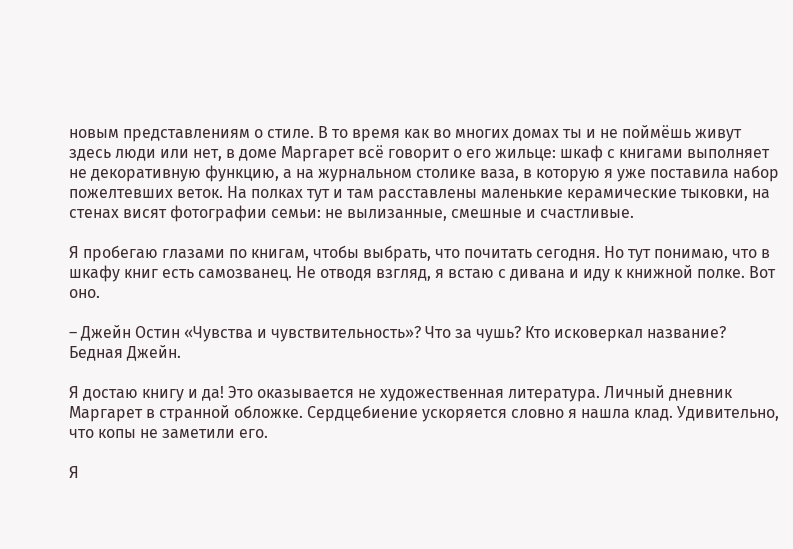новым представлениям о стиле. В то время как во многих домах ты и не поймёшь живут здесь люди или нет, в доме Маргарет всё говорит о его жильце: шкаф с книгами выполняет не декоративную функцию, а на журнальном столике ваза, в которую я уже поставила набор пожелтевших веток. На полках тут и там расставлены маленькие керамические тыковки, на стенах висят фотографии семьи: не вылизанные, смешные и счастливые.

Я пробегаю глазами по книгам, чтобы выбрать, что почитать сегодня. Но тут понимаю, что в шкафу книг есть самозванец. Не отводя взгляд, я встаю с дивана и иду к книжной полке. Вот оно.

– Джейн Остин «Чувства и чувствительность»? Что за чушь? Кто исковеркал название? Бедная Джейн.

Я достаю книгу и да! Это оказывается не художественная литература. Личный дневник Маргарет в странной обложке. Сердцебиение ускоряется словно я нашла клад. Удивительно, что копы не заметили его.

Я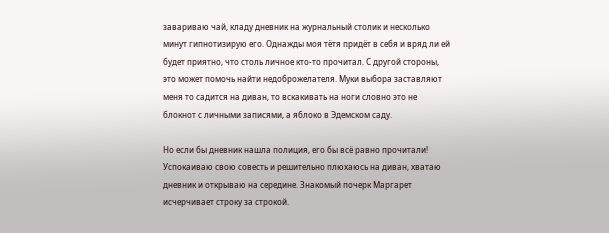завариваю чай, кладу дневник на журнальный столик и несколько минут гипнотизирую его. Однажды моя тётя придёт в себя и вряд ли ей будет приятно, что столь личное кто-то прочитал. С другой стороны, это может помочь найти недоброжелателя. Муки выбора заставляют меня то садится на диван, то вскакивать на ноги словно это не блокнот с личными записями, а яблоко в Эдемском саду.

Но если бы дневник нашла полиция, его бы всё равно прочитали! Успокаиваю свою совесть и решительно плюхаюсь на диван, хватаю дневник и открываю на середине. Знакомый почерк Маргарет исчерчивает строку за строкой.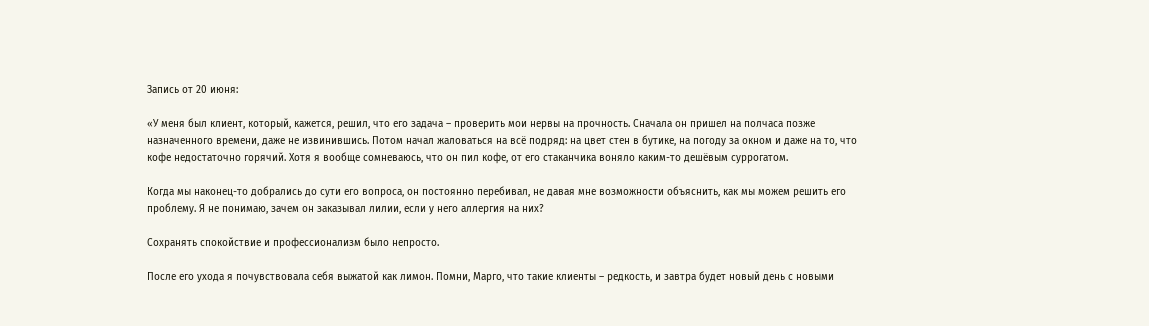Запись от 20 июня:

«У меня был клиент, который, кажется, решил, что его задача – проверить мои нервы на прочность. Сначала он пришел на полчаса позже назначенного времени, даже не извинившись. Потом начал жаловаться на всё подряд: на цвет стен в бутике, на погоду за окном и даже на то, что кофе недостаточно горячий. Хотя я вообще сомневаюсь, что он пил кофе, от его стаканчика воняло каким-то дешёвым суррогатом.

Когда мы наконец-то добрались до сути его вопроса, он постоянно перебивал, не давая мне возможности объяснить, как мы можем решить его проблему. Я не понимаю, зачем он заказывал лилии, если у него аллергия на них?

Сохранять спокойствие и профессионализм было непросто.

После его ухода я почувствовала себя выжатой как лимон. Помни, Марго, что такие клиенты – редкость, и завтра будет новый день с новыми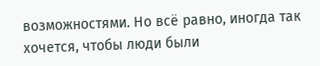возможностями. Но всё равно, иногда так хочется, чтобы люди были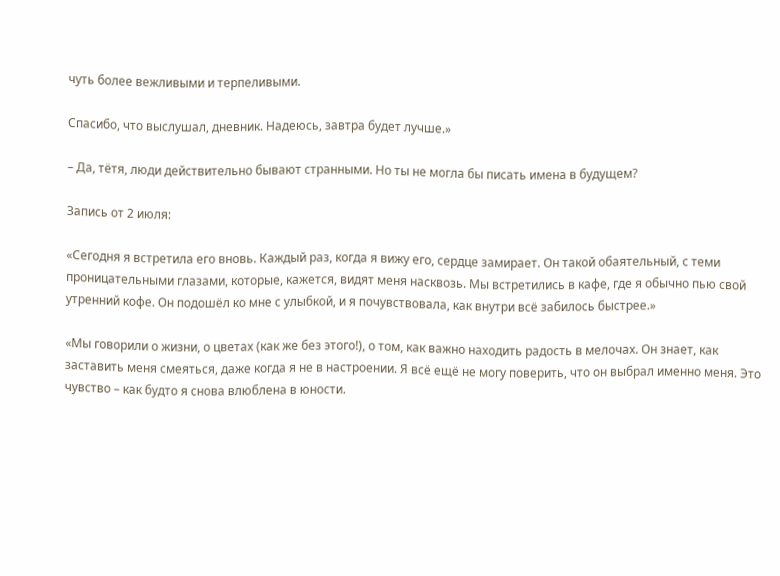чуть более вежливыми и терпеливыми.

Спасибо, что выслушал, дневник. Надеюсь, завтра будет лучше.»

– Да, тётя, люди действительно бывают странными. Но ты не могла бы писать имена в будущем?

Запись от 2 июля:

«Сегодня я встретила его вновь. Каждый раз, когда я вижу его, сердце замирает. Он такой обаятельный, с теми проницательными глазами, которые, кажется, видят меня насквозь. Мы встретились в кафе, где я обычно пью свой утренний кофе. Он подошёл ко мне с улыбкой, и я почувствовала, как внутри всё забилось быстрее.»

«Мы говорили о жизни, о цветах (как же без этого!), о том, как важно находить радость в мелочах. Он знает, как заставить меня смеяться, даже когда я не в настроении. Я всё ещё не могу поверить, что он выбрал именно меня. Это чувство – как будто я снова влюблена в юности.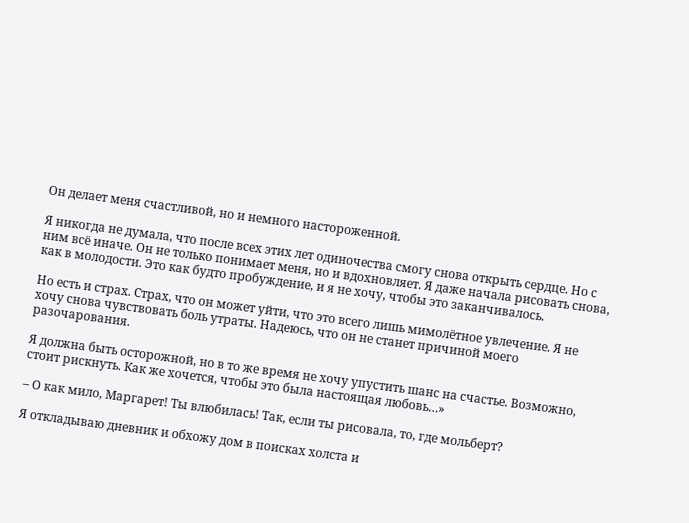Он делает меня счастливой, но и немного настороженной.

Я никогда не думала, что после всех этих лет одиночества смогу снова открыть сердце. Но с ним всё иначе. Он не только понимает меня, но и вдохновляет. Я даже начала рисовать снова, как в молодости. Это как будто пробуждение, и я не хочу, чтобы это заканчивалось.

Но есть и страх. Страх, что он может уйти, что это всего лишь мимолётное увлечение. Я не хочу снова чувствовать боль утраты. Надеюсь, что он не станет причиной моего разочарования.

Я должна быть осторожной, но в то же время не хочу упустить шанс на счастье. Возможно, стоит рискнуть. Как же хочется, чтобы это была настоящая любовь…»

– О как мило, Маргарет! Ты влюбилась! Так, если ты рисовала, то, где мольберт?

Я откладываю дневник и обхожу дом в поисках холста и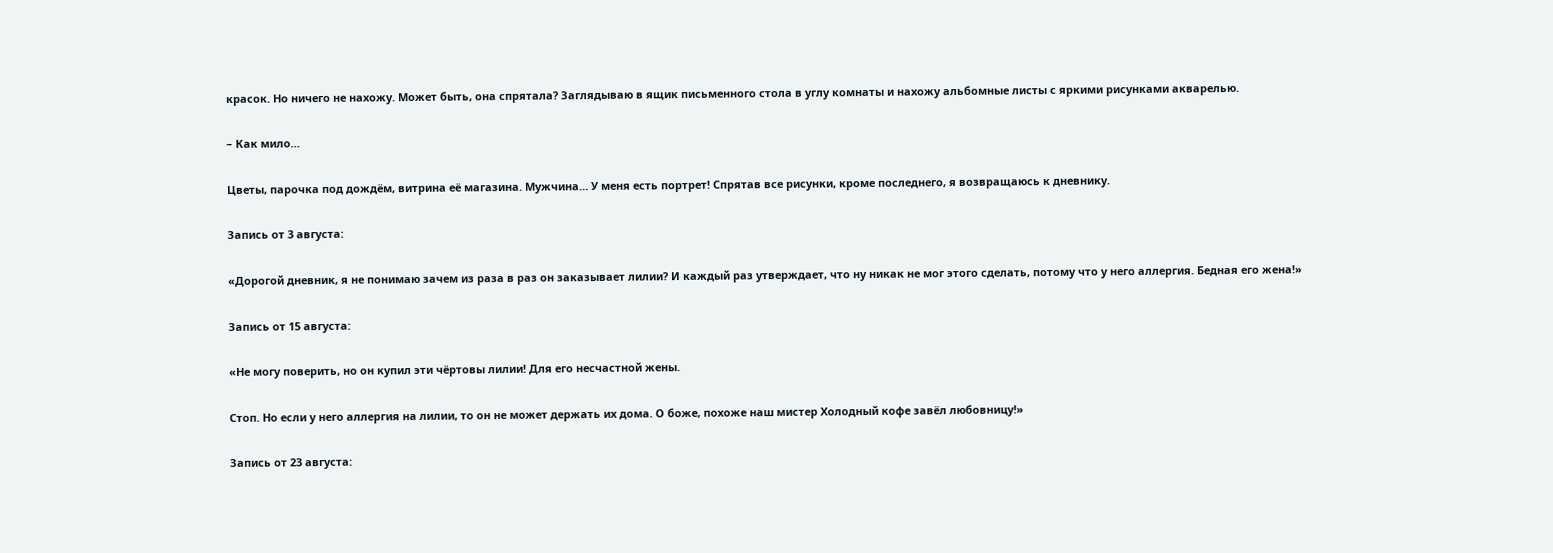красок. Но ничего не нахожу. Может быть, она спрятала? Заглядываю в ящик письменного стола в углу комнаты и нахожу альбомные листы с яркими рисунками акварелью.

– Как мило…

Цветы, парочка под дождём, витрина её магазина. Мужчина… У меня есть портрет! Спрятав все рисунки, кроме последнего, я возвращаюсь к дневнику.

Запись от 3 августа:

«Дорогой дневник, я не понимаю зачем из раза в раз он заказывает лилии? И каждый раз утверждает, что ну никак не мог этого сделать, потому что у него аллергия. Бедная его жена!»

Запись от 15 августа:

«Не могу поверить, но он купил эти чёртовы лилии! Для его несчастной жены.

Стоп. Но если у него аллергия на лилии, то он не может держать их дома. О боже, похоже наш мистер Холодный кофе завёл любовницу!»

Запись от 23 августа: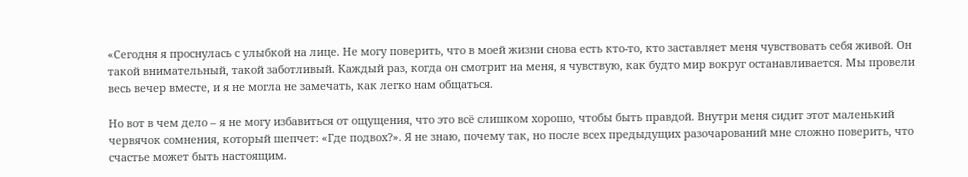«Сегодня я проснулась с улыбкой на лице. Не могу поверить, что в моей жизни снова есть кто-то, кто заставляет меня чувствовать себя живой. Он такой внимательный, такой заботливый. Каждый раз, когда он смотрит на меня, я чувствую, как будто мир вокруг останавливается. Мы провели весь вечер вместе, и я не могла не замечать, как легко нам общаться.

Но вот в чем дело – я не могу избавиться от ощущения, что это всё слишком хорошо, чтобы быть правдой. Внутри меня сидит этот маленький червячок сомнения, который шепчет: «Где подвох?». Я не знаю, почему так, но после всех предыдущих разочарований мне сложно поверить, что счастье может быть настоящим.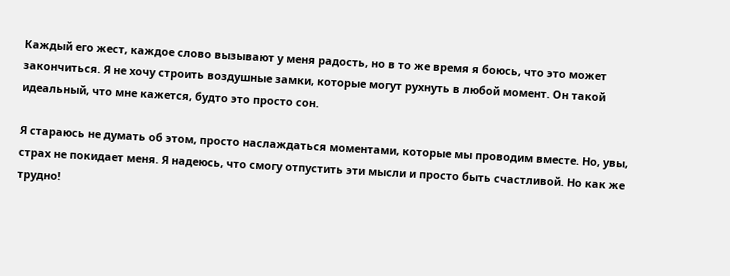Каждый его жест, каждое слово вызывают у меня радость, но в то же время я боюсь, что это может закончиться. Я не хочу строить воздушные замки, которые могут рухнуть в любой момент. Он такой идеальный, что мне кажется, будто это просто сон.

Я стараюсь не думать об этом, просто наслаждаться моментами, которые мы проводим вместе. Но, увы, страх не покидает меня. Я надеюсь, что смогу отпустить эти мысли и просто быть счастливой. Но как же трудно!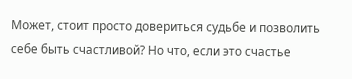Может, стоит просто довериться судьбе и позволить себе быть счастливой? Но что, если это счастье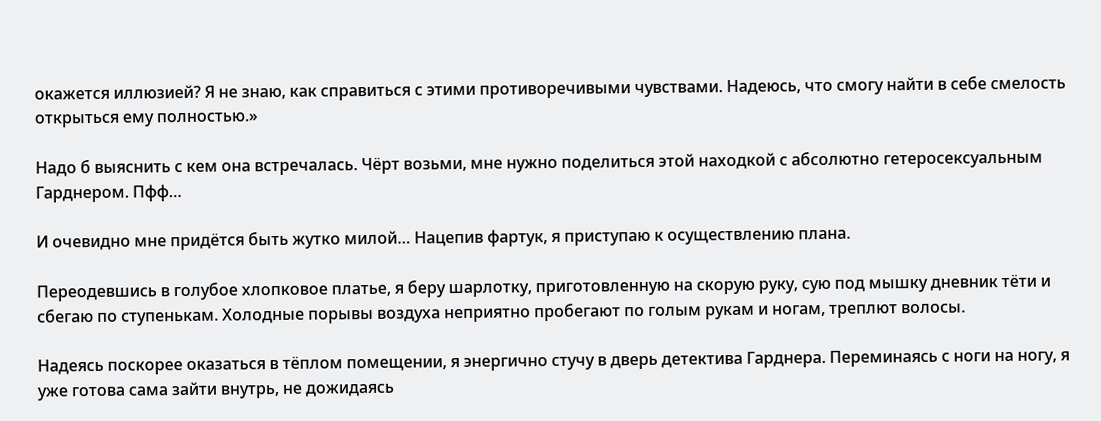окажется иллюзией? Я не знаю, как справиться с этими противоречивыми чувствами. Надеюсь, что смогу найти в себе смелость открыться ему полностью.»

Надо б выяснить с кем она встречалась. Чёрт возьми, мне нужно поделиться этой находкой с абсолютно гетеросексуальным Гарднером. Пфф…

И очевидно мне придётся быть жутко милой… Нацепив фартук, я приступаю к осуществлению плана.

Переодевшись в голубое хлопковое платье, я беру шарлотку, приготовленную на скорую руку, сую под мышку дневник тёти и сбегаю по ступенькам. Холодные порывы воздуха неприятно пробегают по голым рукам и ногам, треплют волосы.

Надеясь поскорее оказаться в тёплом помещении, я энергично стучу в дверь детектива Гарднера. Переминаясь с ноги на ногу, я уже готова сама зайти внутрь, не дожидаясь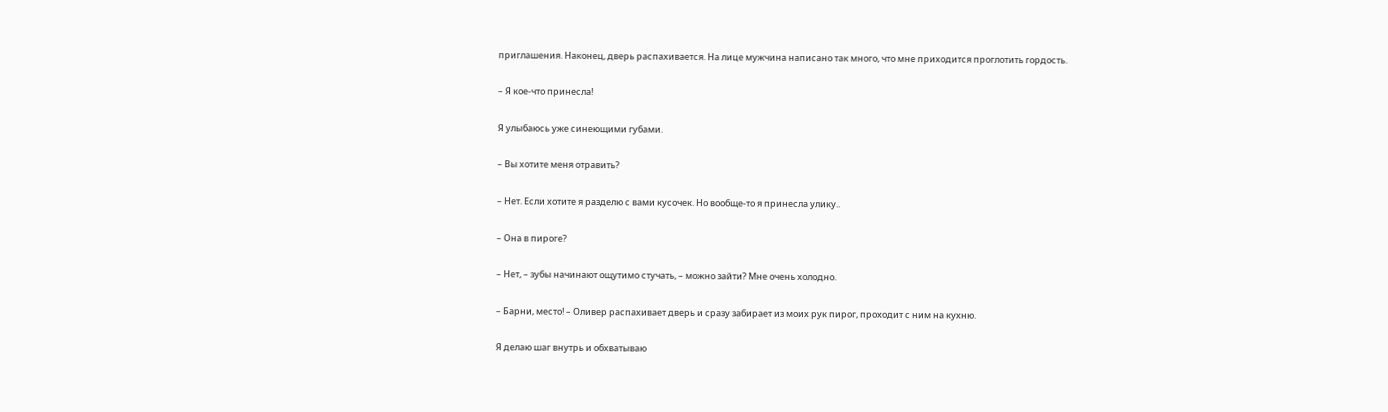приглашения. Наконец, дверь распахивается. На лице мужчина написано так много, что мне приходится проглотить гордость.

– Я кое-что принесла!

Я улыбаюсь уже синеющими губами.

– Вы хотите меня отравить?

– Нет. Если хотите я разделю с вами кусочек. Но вообще-то я принесла улику..

– Она в пироге?

– Нет, – зубы начинают ощутимо стучать, – можно зайти? Мне очень холодно.

– Барни, место! – Оливер распахивает дверь и сразу забирает из моих рук пирог, проходит с ним на кухню.

Я делаю шаг внутрь и обхватываю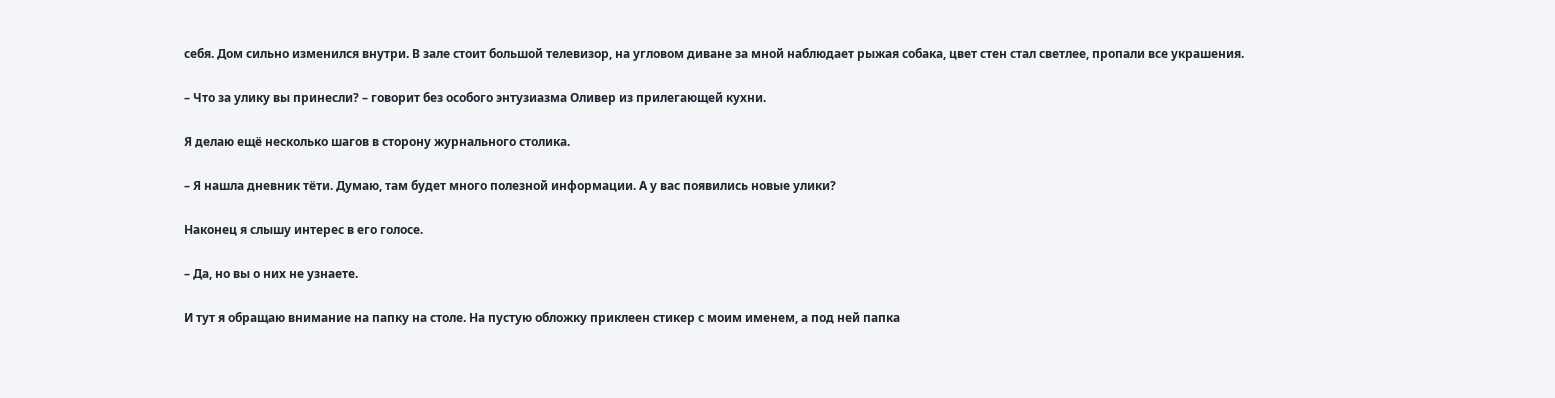себя. Дом сильно изменился внутри. В зале стоит большой телевизор, на угловом диване за мной наблюдает рыжая собака, цвет стен стал светлее, пропали все украшения.

– Что за улику вы принесли? – говорит без особого энтузиазма Оливер из прилегающей кухни.

Я делаю ещё несколько шагов в сторону журнального столика.

– Я нашла дневник тёти. Думаю, там будет много полезной информации. А у вас появились новые улики?

Наконец я слышу интерес в его голосе.

– Да, но вы о них не узнаете.

И тут я обращаю внимание на папку на столе. На пустую обложку приклеен стикер с моим именем, а под ней папка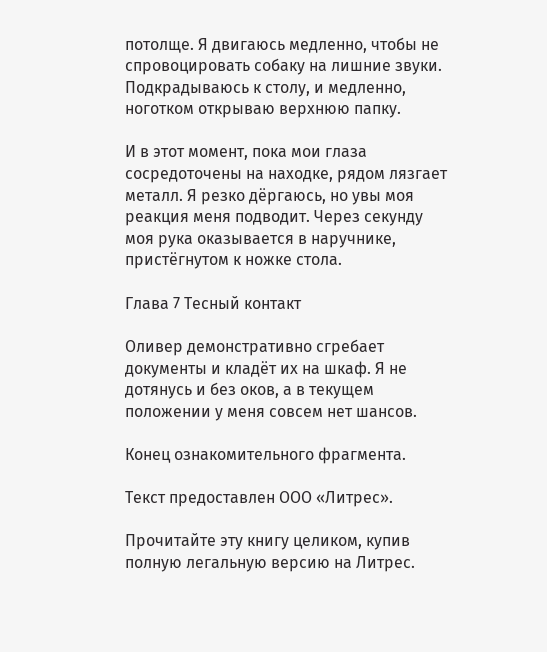потолще. Я двигаюсь медленно, чтобы не спровоцировать собаку на лишние звуки. Подкрадываюсь к столу, и медленно, ноготком открываю верхнюю папку.

И в этот момент, пока мои глаза сосредоточены на находке, рядом лязгает металл. Я резко дёргаюсь, но увы моя реакция меня подводит. Через секунду моя рука оказывается в наручнике, пристёгнутом к ножке стола.

Глава 7 Тесный контакт

Оливер демонстративно сгребает документы и кладёт их на шкаф. Я не дотянусь и без оков, а в текущем положении у меня совсем нет шансов.

Конец ознакомительного фрагмента.

Текст предоставлен ООО «Литрес».

Прочитайте эту книгу целиком, купив полную легальную версию на Литрес.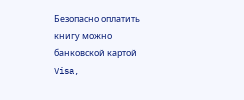Безопасно оплатить книгу можно банковской картой Visa,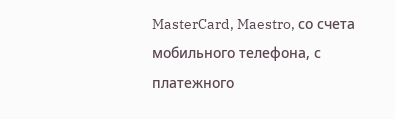MasterCard, Maestro, со счета мобильного телефона, с платежного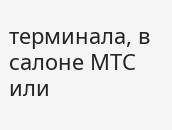терминала, в салоне МТС или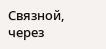Связной, через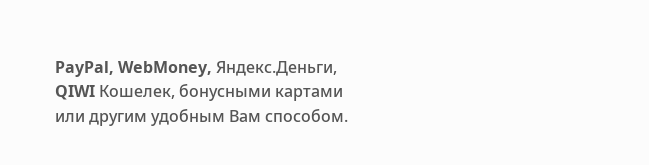PayPal, WebMoney, Яндекс.Деньги, QIWI Кошелек, бонусными картами или другим удобным Вам способом.